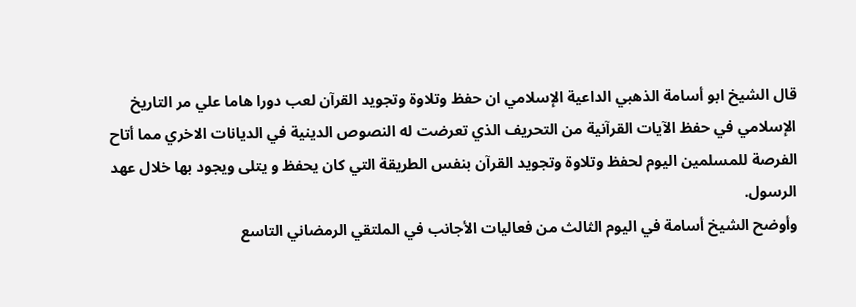قال الشيخ ابو أسامة الذهبي الداعية الإسلامي ان حفظ وتلاوة وتجويد القرآن لعب دورا هاما علي مر التاريخ الإسلامي في حفظ الآيات القرآنية من التحريف الذي تعرضت له النصوص الدينية في الديانات الاخري مما أتاح الفرصة للمسلمين اليوم لحفظ وتلاوة وتجويد القرآن بنفس الطريقة التي كان يحفظ و يتلى ويجود بها خلال عهد الرسول.
وأوضح الشيخ أسامة في اليوم الثالث من فعاليات الأجانب في الملتقي الرمضاني التاسع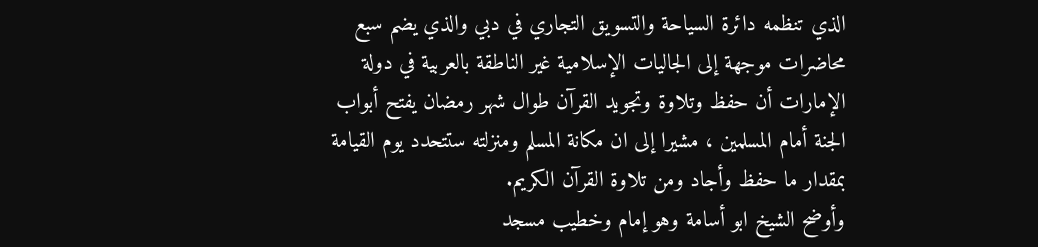الذي تنظمه دائرة السياحة والتسويق التجاري في دبي والذي يضم سبع محاضرات موجهة إلى الجاليات الإسلامية غير الناطقة بالعربية في دولة الإمارات أن حفظ وتلاوة وتجويد القرآن طوال شهر رمضان يفتح أبواب الجنة أمام المسلمين ، مشيرا إلى ان مكانة المسلم ومنزلته ستتحدد يوم القيامة بمقدار ما حفظ وأجاد ومن تلاوة القرآن الكريم.
وأوضح الشيخ ابو أسامة وهو إمام وخطيب مسجد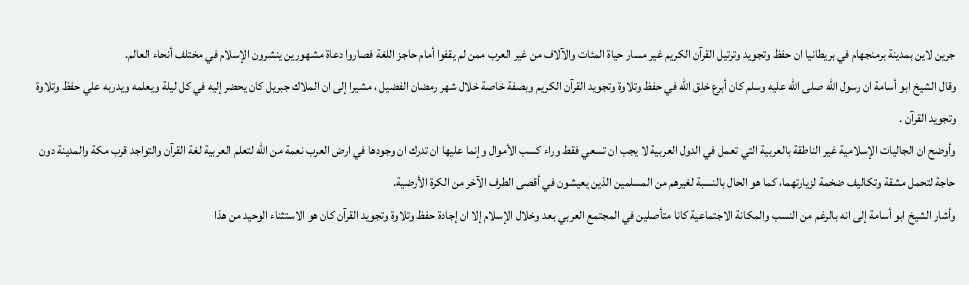جرين لاين بمدينة برمنجهام في بريطانيا ان حفظ وتجويد وترتيل القرآن الكريم غير مسار حياة المئات والآلاف من غير العرب ممن لم يقفوا أمام حاجز اللغة فصاروا دعاة مشهورين ينشرون الإسلام في مختلف أنحاء العالم.
وقال الشيخ ابو أسامة ان رسول الله صلى الله عليه وسلم كان أبرع خلق الله في حفظ وتلاوة وتجويد القرآن الكريم وبصفة خاصة خلال شهر رمضان الفضيل ، مشيرا إلى ان الملاك جبريل كان يحضر إليه في كل ليلة ويعلمه ويدربه علي حفظ وتلاوة وتجويد القرآن .
وأوضح ان الجاليات الإسلامية غير الناطقة بالعربية التي تعمل في الدول العربية لا يجب ان تسعي فقط وراء كسب الأموال وإنما عليها ان تدرك ان وجودها في ارض العرب نعمة من الله لتعلم العربية لغة القرآن والتواجد قرب مكة والمدينة دون حاجة لتحمل مشقة وتكاليف ضخمة لزيارتهما، كما هو الحال بالنسبة لغيرهم من المسلمين الذين يعيشون في أقصى الطرف الآخر من الكرة الأرضية.
وأشار الشيخ ابو أسامة إلى انه بالرغم من النسب والمكانة الاجتماعية كانا متأصلين في المجتمع العربي بعد وخلال الإسلام إلا ان إجادة حفظ وتلاوة وتجويد القرآن كان هو الاستثناء الوحيد من هذا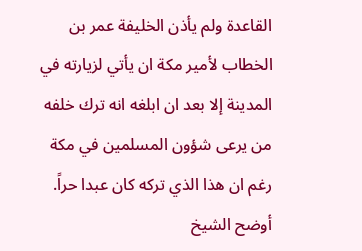القاعدة ولم يأذن الخليفة عمر بن الخطاب لأمير مكة ان يأتي لزيارته في المدينة إلا بعد ان ابلغه انه ترك خلفه من يرعى شؤون المسلمين في مكة رغم ان هذا الذي تركه كان عبدا حراً.
أوضح الشيخ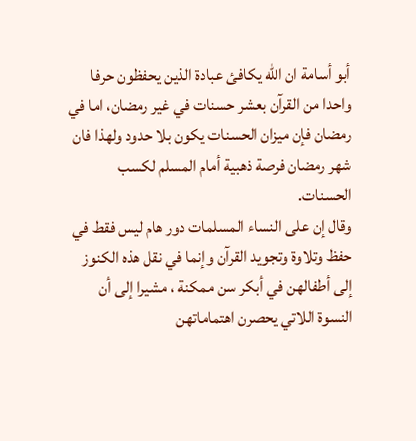أبو أسامة ان الله يكافئ عبادة الذين يحفظون حرفا واحدا من القرآن بعشر حسنات في غير رمضان، اما في رمضان فإن ميزان الحسنات يكون بلا حدود ولهذا فان شهر رمضان فرصة ذهبية أمام المسلم لكسب الحسنات.
وقال إن على النساء المسلمات دور هام ليس فقط في حفظ وتلاوة وتجويد القرآن وإنما في نقل هذه الكنوز إلى أطفالهن في أبكر سن ممكنة ، مشيرا إلى أن النسوة اللاتي يحصرن اهتماماتهن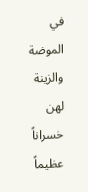في الموضة والزينة لهن خسراناً عظيماً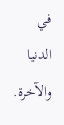في الدنيا والآخرة.